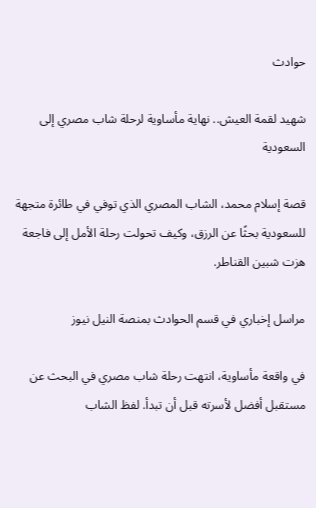حوادث

شهيد لقمة العيش.. نهاية مأساوية لرحلة شاب مصري إلى السعودية

قصة إسلام محمد، الشاب المصري الذي توفي في طائرة متجهة للسعودية بحثًا عن الرزق، وكيف تحولت رحلة الأمل إلى فاجعة هزت شبين القناطر.

مراسل إخباري في قسم الحوادث بمنصة النيل نيوز

في واقعة مأساوية، انتهت رحلة شاب مصري في البحث عن مستقبل أفضل لأسرته قبل أن تبدأ. لفظ الشاب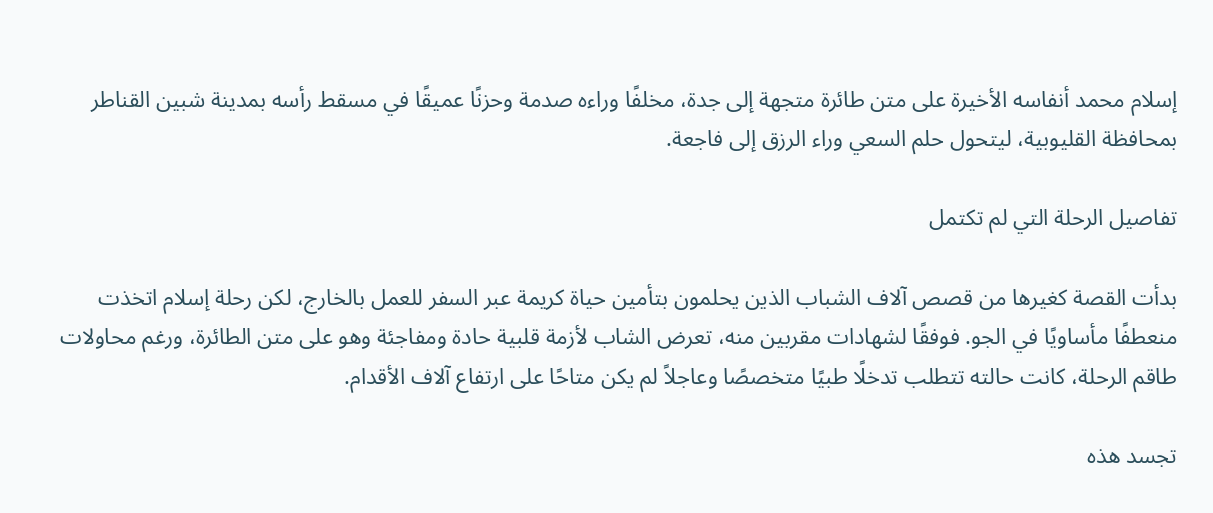إسلام محمد أنفاسه الأخيرة على متن طائرة متجهة إلى جدة، مخلفًا وراءه صدمة وحزنًا عميقًا في مسقط رأسه بمدينة شبين القناطر بمحافظة القليوبية، ليتحول حلم السعي وراء الرزق إلى فاجعة.

تفاصيل الرحلة التي لم تكتمل

بدأت القصة كغيرها من قصص آلاف الشباب الذين يحلمون بتأمين حياة كريمة عبر السفر للعمل بالخارج، لكن رحلة إسلام اتخذت منعطفًا مأساويًا في الجو. فوفقًا لشهادات مقربين منه، تعرض الشاب لأزمة قلبية حادة ومفاجئة وهو على متن الطائرة، ورغم محاولات طاقم الرحلة، كانت حالته تتطلب تدخلًا طبيًا متخصصًا وعاجلاً لم يكن متاحًا على ارتفاع آلاف الأقدام.

تجسد هذه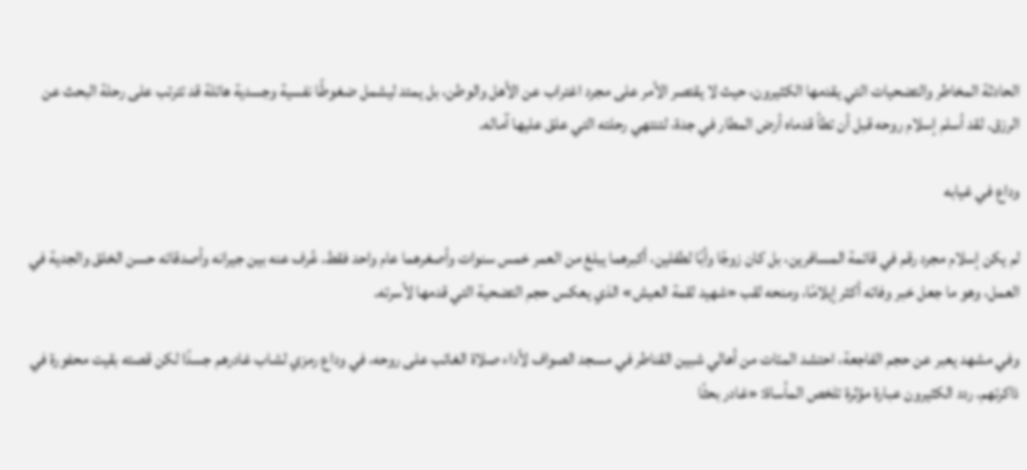الحادثة المخاطر والتضحيات التي يقدمها الكثيرون، حيث لا يقتصر الأمر على مجرد اغتراب عن الأهل والوطن، بل يمتد ليشمل ضغوطًا نفسية وجسدية هائلة قد تترتب على رحلة البحث عن الرزق. لقد أسلم إسلام روحه قبل أن تطأ قدماه أرض المطار في جدة، لتنتهي رحلته التي علق عليها آماله.

وداع في غيابه

لم يكن إسلام مجرد رقم في قائمة المسافرين، بل كان زوجًا وأبًا لطفلين، أكبرهما يبلغ من العمر خمس سنوات وأصغرهما عام واحد فقط. عُرف عنه بين جيرانه وأصدقائه حسن الخلق والجدية في العمل، وهو ما جعل خبر وفاته أكثر إيلامًا، ومنحه لقب «شهيد لقمة العيش» الذي يعكس حجم التضحية التي قدمها لأسرته.

وفي مشهد يعبر عن حجم الفاجعة، احتشد المئات من أهالي شبين القناطر في مسجد الصواف لأداء صلاة الغائب على روحه، في وداع رمزي لشاب غادرهم جسدًا لكن قصته بقيت محفورة في ذاكرتهم. ردد الكثيرون عبارة مؤثرة تلخص المأساة: «غادر بحثًا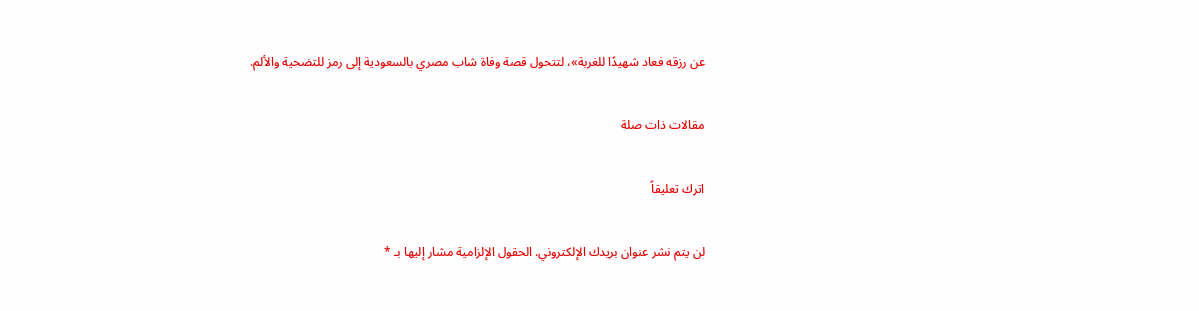عن رزقه فعاد شهيدًا للغربة»، لتتحول قصة وفاة شاب مصري بالسعودية إلى رمز للتضحية والألم.

مقالات ذات صلة

اترك تعليقاً

لن يتم نشر عنوان بريدك الإلكتروني. الحقول الإلزامية مشار إليها بـ *